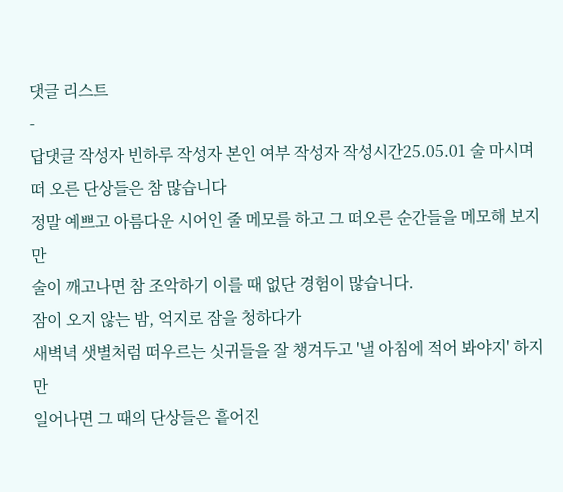댓글 리스트
-
답댓글 작성자 빈하루 작성자 본인 여부 작성자 작성시간25.05.01 술 마시며 떠 오른 단상들은 참 많습니다
정말 예쁘고 아름다운 시어인 줄 메모를 하고 그 떠오른 순간들을 메모해 보지만
술이 깨고나면 참 조악하기 이를 때 없단 경험이 많습니다.
잠이 오지 않는 밤, 억지로 잠을 청하다가
새벽녁 샛별처럼 떠우르는 싯귀들을 잘 챙겨두고 '낼 아침에 적어 봐야지' 하지만
일어나면 그 때의 단상들은 흩어진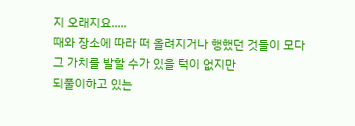지 오래지요.....
때와 장소에 따라 떠 올려지거나 행했던 것들이 모다 그 가치를 발할 수가 있을 턱이 없지만
되풀이하고 있는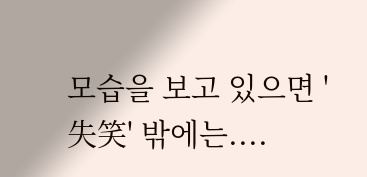모습을 보고 있으면 '失笑' 밖에는....